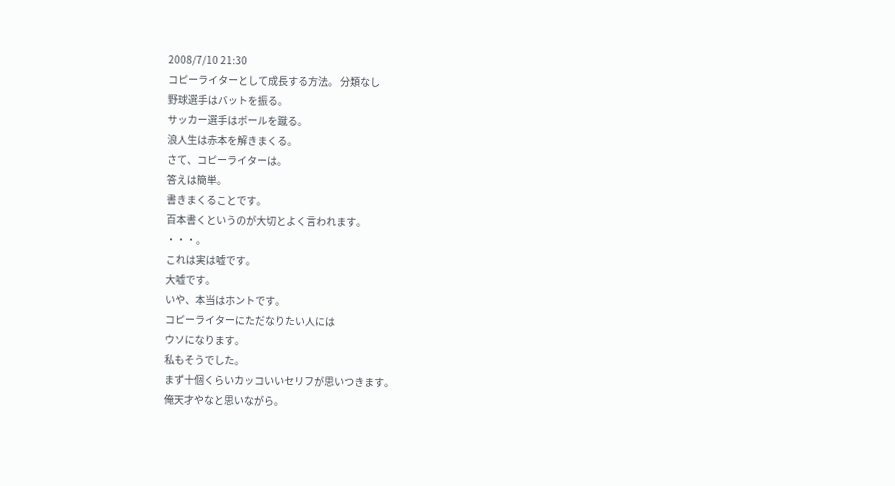2008/7/10 21:30
コピーライターとして成長する方法。 分類なし
野球選手はバットを振る。
サッカー選手はボールを蹴る。
浪人生は赤本を解きまくる。
さて、コピーライターは。
答えは簡単。
書きまくることです。
百本書くというのが大切とよく言われます。
・・・。
これは実は嘘です。
大嘘です。
いや、本当はホントです。
コピーライターにただなりたい人には
ウソになります。
私もそうでした。
まず十個くらいカッコいいセリフが思いつきます。
俺天才やなと思いながら。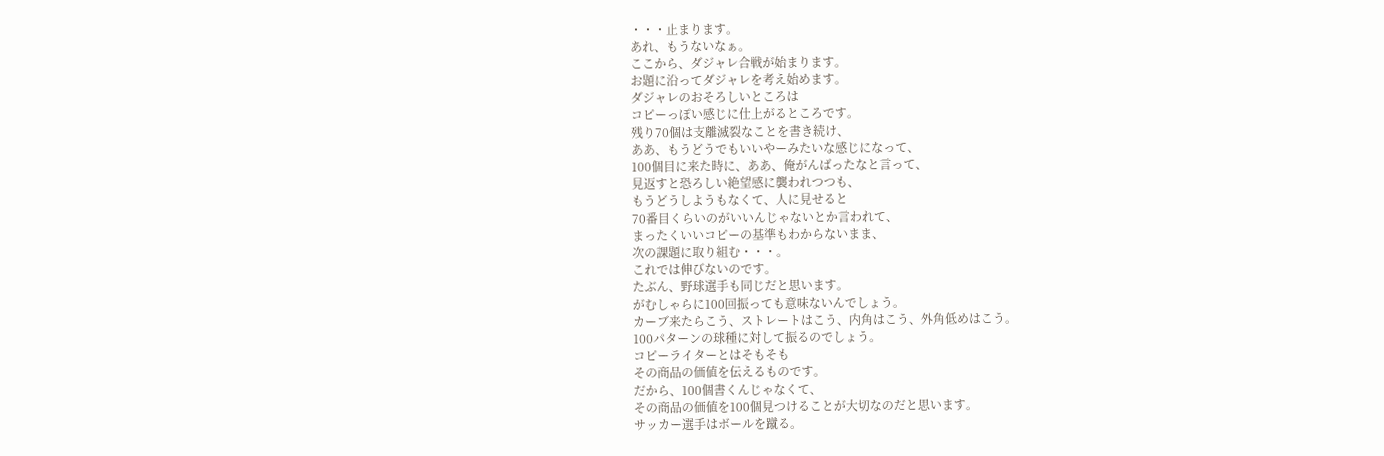・・・止まります。
あれ、もうないなぁ。
ここから、ダジャレ合戦が始まります。
お題に沿ってダジャレを考え始めます。
ダジャレのおそろしいところは
コピーっぽい感じに仕上がるところです。
残り70個は支離滅裂なことを書き続け、
ああ、もうどうでもいいやーみたいな感じになって、
100個目に来た時に、ああ、俺がんばったなと言って、
見返すと恐ろしい絶望感に襲われつつも、
もうどうしようもなくて、人に見せると
70番目くらいのがいいんじゃないとか言われて、
まったくいいコピーの基準もわからないまま、
次の課題に取り組む・・・。
これでは伸びないのです。
たぶん、野球選手も同じだと思います。
がむしゃらに100回振っても意味ないんでしょう。
カーブ来たらこう、ストレートはこう、内角はこう、外角低めはこう。
100パターンの球種に対して振るのでしょう。
コピーライターとはそもそも
その商品の価値を伝えるものです。
だから、100個書くんじゃなくて、
その商品の価値を100個見つけることが大切なのだと思います。
サッカー選手はボールを蹴る。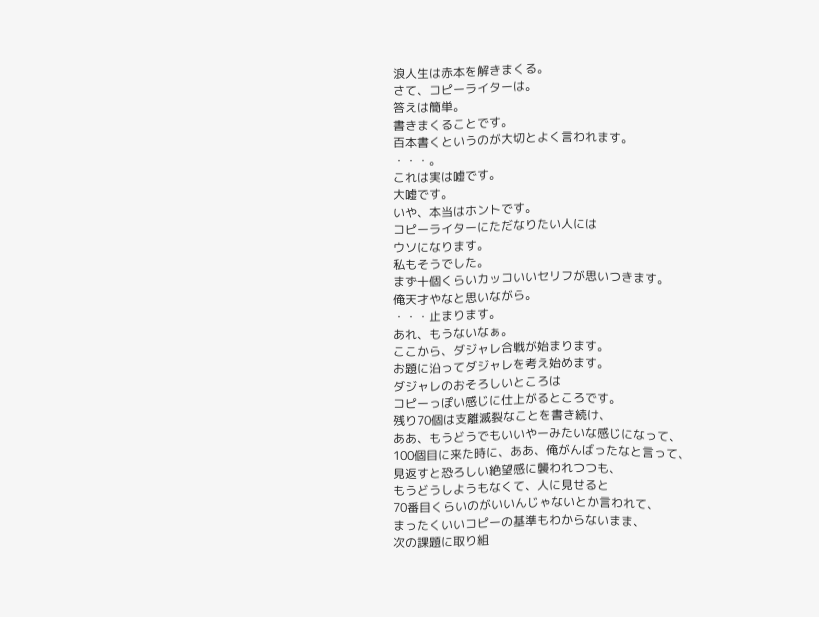浪人生は赤本を解きまくる。
さて、コピーライターは。
答えは簡単。
書きまくることです。
百本書くというのが大切とよく言われます。
・・・。
これは実は嘘です。
大嘘です。
いや、本当はホントです。
コピーライターにただなりたい人には
ウソになります。
私もそうでした。
まず十個くらいカッコいいセリフが思いつきます。
俺天才やなと思いながら。
・・・止まります。
あれ、もうないなぁ。
ここから、ダジャレ合戦が始まります。
お題に沿ってダジャレを考え始めます。
ダジャレのおそろしいところは
コピーっぽい感じに仕上がるところです。
残り70個は支離滅裂なことを書き続け、
ああ、もうどうでもいいやーみたいな感じになって、
100個目に来た時に、ああ、俺がんばったなと言って、
見返すと恐ろしい絶望感に襲われつつも、
もうどうしようもなくて、人に見せると
70番目くらいのがいいんじゃないとか言われて、
まったくいいコピーの基準もわからないまま、
次の課題に取り組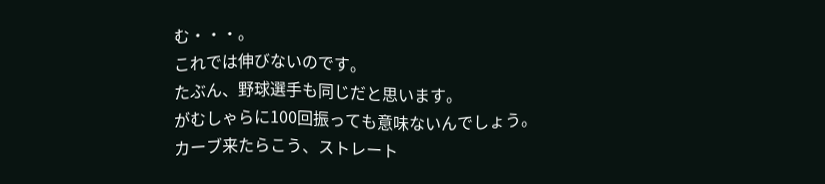む・・・。
これでは伸びないのです。
たぶん、野球選手も同じだと思います。
がむしゃらに100回振っても意味ないんでしょう。
カーブ来たらこう、ストレート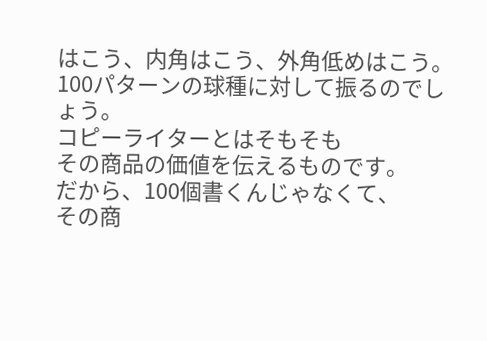はこう、内角はこう、外角低めはこう。
100パターンの球種に対して振るのでしょう。
コピーライターとはそもそも
その商品の価値を伝えるものです。
だから、100個書くんじゃなくて、
その商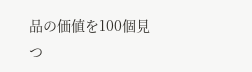品の価値を100個見つ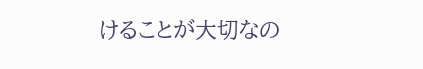けることが大切なの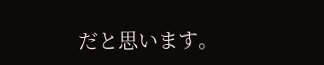だと思います。